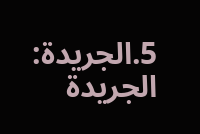5.الجريدة:
الجريدة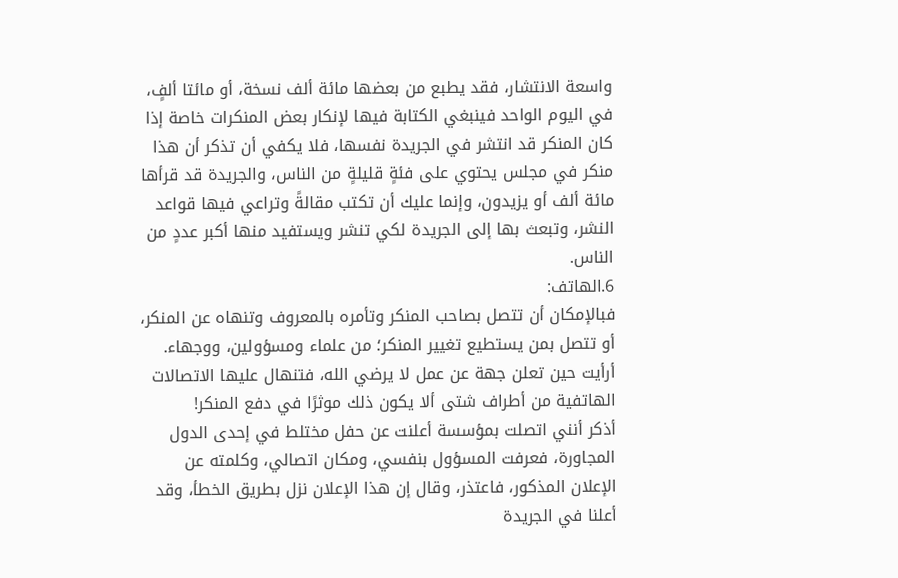واسعة الانتشار، فقد يطبع من بعضها مائة ألف نسخة، أو مائتا ألفٍ، في اليوم الواحد فينبغي الكتابة فيها لإنكار بعض المنكرات خاصة إذا كان المنكر قد انتشر في الجريدة نفسها، فلا يكفي أن تذكر أن هذا منكر في مجلس يحتوي على فئةٍ قليلةٍ من الناس، والجريدة قد قرأها مائة ألف أو يزيدون، وإنما عليك أن تكتب مقالةً وتراعي فيها قواعد النشر، وتبعث بها إلى الجريدة لكي تنشر ويستفيد منها أكبر عددٍ من الناس.
6.الهاتف:
فبالإمكان أن تتصل بصاحب المنكر وتأمره بالمعروف وتنهاه عن المنكر، أو تتصل بمن يستطيع تغيير المنكر؛ من علماء ومسؤولين، ووجهاء.
أرأيت حين تعلن جهة عن عمل لا يرضي الله، فتنهال عليها الاتصالات الهاتفية من أطراف شتى ألا يكون ذلك موثرًا في دفع المنكر!
أذكر أنني اتصلت بمؤسسة أعلنت عن حفل مختلط في إحدى الدول المجاورة، فعرفت المسؤول بنفسي، ومكان اتصالي، وكلمته عن الإعلان المذكور، فاعتذر، وقال إن هذا الإعلان نزل بطريق الخطأ، وقد أعلنا في الجريدة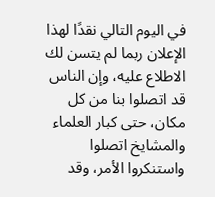في اليوم التالي نقدًا لهذا الإعلان ربما لم يتسن لك الاطلاع عليه، وإن الناس قد اتصلوا بنا من كل مكان، حتى كبار العلماء والمشايخ اتصلوا واستنكروا الأمر، وقد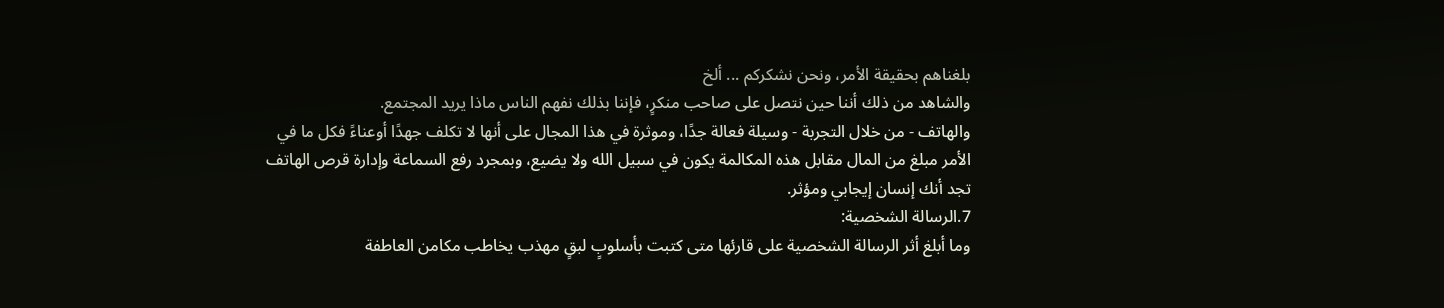بلغناهم بحقيقة الأمر، ونحن نشكركم ... ألخ
والشاهد من ذلك أننا حين نتصل على صاحب منكرٍ، فإننا بذلك نفهم الناس ماذا يريد المجتمع.
والهاتف - من خلال التجربة - وسيلة فعالة جدًا، وموثرة في هذا المجال على أنها لا تكلف جهدًا أوعناءً فكل ما في الأمر مبلغ من المال مقابل هذه المكالمة يكون في سبيل الله ولا يضيع، وبمجرد رفع السماعة وإدارة قرص الهاتف تجد أنك إنسان إيجابي ومؤثر.
7.الرسالة الشخصية:
وما أبلغ أثر الرسالة الشخصية على قارئها متى كتبت بأسلوبٍ لبقٍ مهذب يخاطب مكامن العاطفة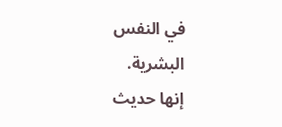في النفس البشرية.
إنها حديث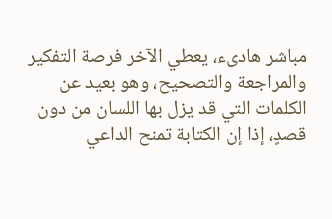مباشر هادىء، يعطي الآخر فرصة التفكير والمراجعة والتصحيح، وهو بعيد عن الكلمات التي قد يزل بها اللسان من دون قصدٍ، إذا إن الكتابة تمنح الداعي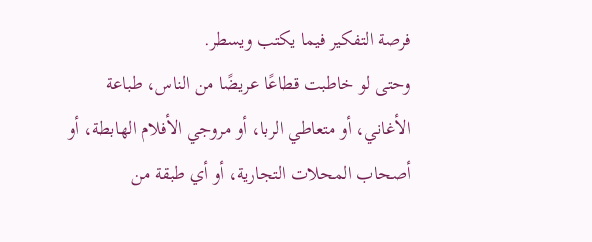فرصة التفكير فيما يكتب ويسطر.
وحتى لو خاطبت قطاعًا عريضًا من الناس، طباعة الأغاني، أو متعاطي الربا، أو مروجي الأفلام الهابطة، أو أصحاب المحلات التجارية، أو أي طبقة من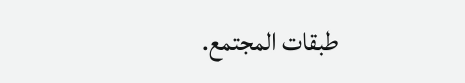طبقات المجتمع.